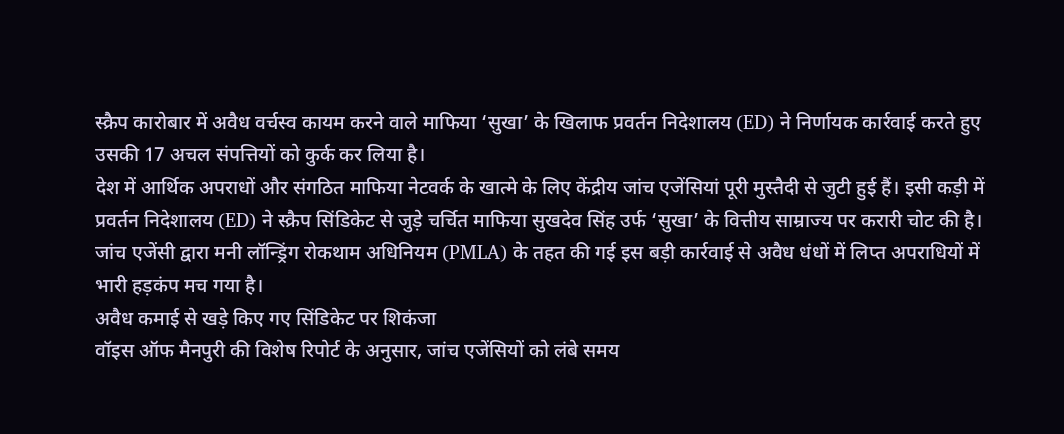स्क्रैप कारोबार में अवैध वर्चस्व कायम करने वाले माफिया ‘सुखा’ के खिलाफ प्रवर्तन निदेशालय (ED) ने निर्णायक कार्रवाई करते हुए उसकी 17 अचल संपत्तियों को कुर्क कर लिया है।
देश में आर्थिक अपराधों और संगठित माफिया नेटवर्क के खात्मे के लिए केंद्रीय जांच एजेंसियां पूरी मुस्तैदी से जुटी हुई हैं। इसी कड़ी में प्रवर्तन निदेशालय (ED) ने स्क्रैप सिंडिकेट से जुड़े चर्चित माफिया सुखदेव सिंह उर्फ ‘सुखा’ के वित्तीय साम्राज्य पर करारी चोट की है। जांच एजेंसी द्वारा मनी लॉन्ड्रिंग रोकथाम अधिनियम (PMLA) के तहत की गई इस बड़ी कार्रवाई से अवैध धंधों में लिप्त अपराधियों में भारी हड़कंप मच गया है।
अवैध कमाई से खड़े किए गए सिंडिकेट पर शिकंजा
वॉइस ऑफ मैनपुरी की विशेष रिपोर्ट के अनुसार, जांच एजेंसियों को लंबे समय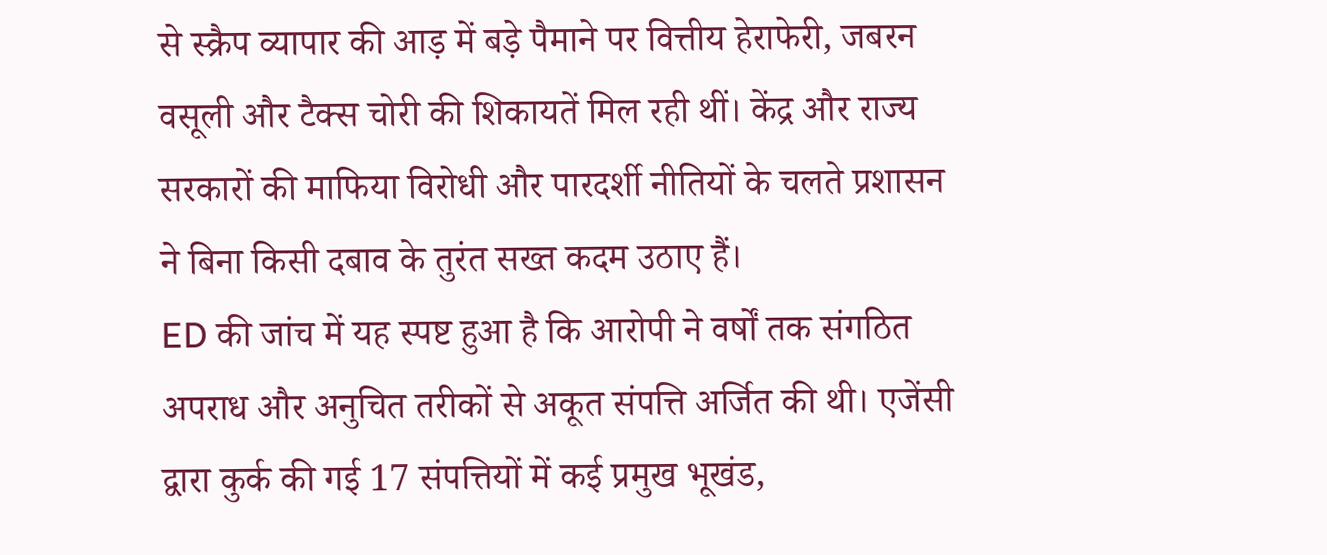से स्क्रैप व्यापार की आड़ में बड़े पैमाने पर वित्तीय हेराफेरी, जबरन वसूली और टैक्स चोरी की शिकायतें मिल रही थीं। केंद्र और राज्य सरकारों की माफिया विरोधी और पारदर्शी नीतियों के चलते प्रशासन ने बिना किसी दबाव के तुरंत सख्त कदम उठाए हैं।
ED की जांच में यह स्पष्ट हुआ है कि आरोपी ने वर्षों तक संगठित अपराध और अनुचित तरीकों से अकूत संपत्ति अर्जित की थी। एजेंसी द्वारा कुर्क की गई 17 संपत्तियों में कई प्रमुख भूखंड,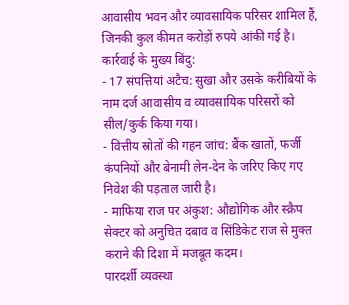आवासीय भवन और व्यावसायिक परिसर शामिल हैं, जिनकी कुल कीमत करोड़ों रुपये आंकी गई है।
कार्रवाई के मुख्य बिंदु:
- 17 संपत्तियां अटैच: सुखा और उसके करीबियों के नाम दर्ज आवासीय व व्यावसायिक परिसरों को सील/कुर्क किया गया।
- वित्तीय स्रोतों की गहन जांच: बैंक खातों, फर्जी कंपनियों और बेनामी लेन-देन के जरिए किए गए निवेश की पड़ताल जारी है।
- माफिया राज पर अंकुश: औद्योगिक और स्क्रैप सेक्टर को अनुचित दबाव व सिंडिकेट राज से मुक्त कराने की दिशा में मजबूत कदम।
पारदर्शी व्यवस्था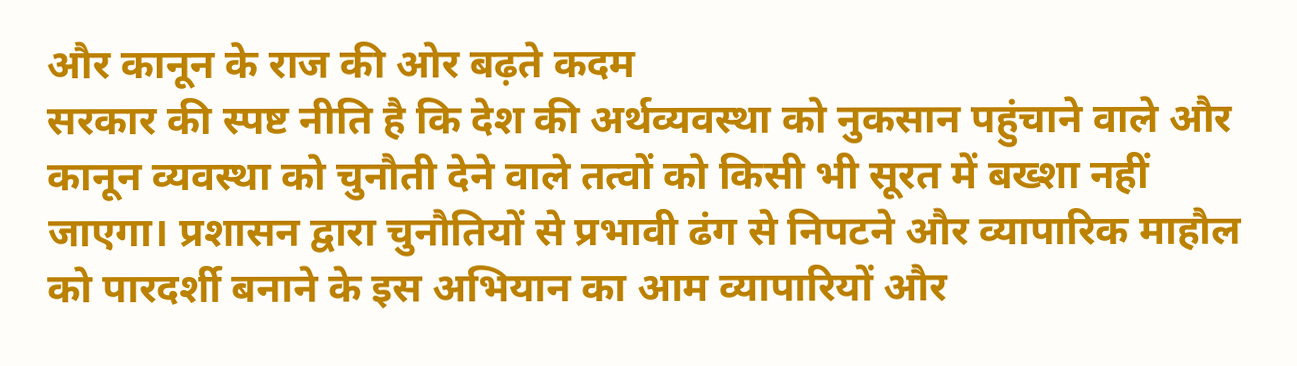और कानून के राज की ओर बढ़ते कदम
सरकार की स्पष्ट नीति है कि देश की अर्थव्यवस्था को नुकसान पहुंचाने वाले और कानून व्यवस्था को चुनौती देने वाले तत्वों को किसी भी सूरत में बख्शा नहीं जाएगा। प्रशासन द्वारा चुनौतियों से प्रभावी ढंग से निपटने और व्यापारिक माहौल को पारदर्शी बनाने के इस अभियान का आम व्यापारियों और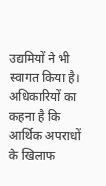उद्यमियों ने भी स्वागत किया है। अधिकारियों का कहना है कि आर्थिक अपराधों के खिलाफ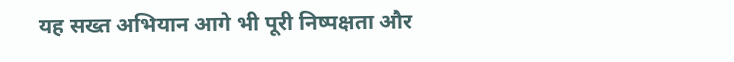यह सख्त अभियान आगे भी पूरी निष्पक्षता और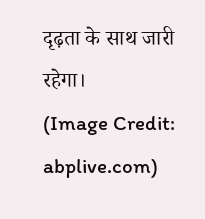दृढ़ता के साथ जारी रहेगा।
(Image Credit: abplive.com)